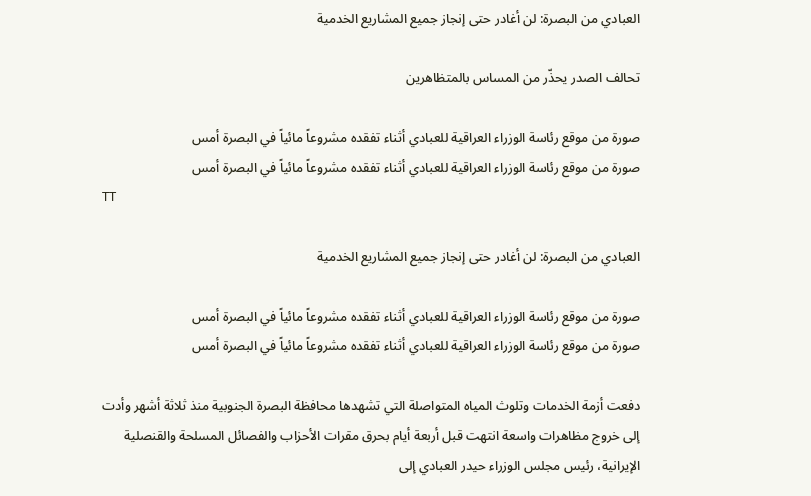العبادي من البصرة: لن أغادر حتى إنجاز جميع المشاريع الخدمية

تحالف الصدر يحذّر من المساس بالمتظاهرين

صورة من موقع رئاسة الوزراء العراقية للعبادي أثناء تفقده مشروعاً مائياً في البصرة أمس
صورة من موقع رئاسة الوزراء العراقية للعبادي أثناء تفقده مشروعاً مائياً في البصرة أمس
TT

العبادي من البصرة: لن أغادر حتى إنجاز جميع المشاريع الخدمية

صورة من موقع رئاسة الوزراء العراقية للعبادي أثناء تفقده مشروعاً مائياً في البصرة أمس
صورة من موقع رئاسة الوزراء العراقية للعبادي أثناء تفقده مشروعاً مائياً في البصرة أمس

دفعت أزمة الخدمات وتلوث المياه المتواصلة التي تشهدها محافظة البصرة الجنوبية منذ ثلاثة أشهر وأدت إلى خروج مظاهرات واسعة انتهت قبل أربعة أيام بحرق مقرات الأحزاب والفصائل المسلحة والقنصلية الإيرانية، رئيس مجلس الوزراء حيدر العبادي إلى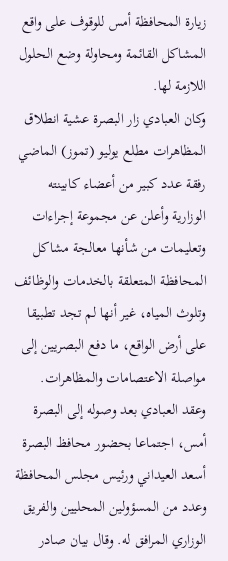زيارة المحافظة أمس للوقوف على واقع المشاكل القائمة ومحاولة وضع الحلول اللازمة لها.
وكان العبادي زار البصرة عشية انطلاق المظاهرات مطلع يوليو (تموز) الماضي رفقة عدد كبير من أعضاء كابينته الوزارية وأعلن عن مجموعة إجراءات وتعليمات من شأنها معالجة مشاكل المحافظة المتعلقة بالخدمات والوظائف وتلوث المياه، غير أنها لم تجد تطبيقا على أرض الواقع، ما دفع البصريين إلى مواصلة الاعتصامات والمظاهرات.
وعقد العبادي بعد وصوله إلى البصرة أمس، اجتماعا بحضور محافظ البصرة أسعد العيداني ورئيس مجلس المحافظة وعدد من المسؤولين المحليين والفريق الوزاري المرافق له. وقال بيان صادر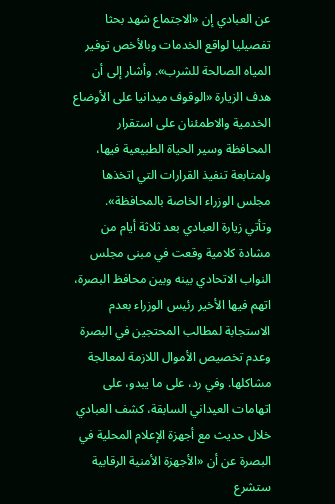عن العبادي إن «الاجتماع شهد بحثا تفصيليا لواقع الخدمات وبالأخص توفير المياه الصالحة للشرب». وأشار إلى أن هدف الزيارة «الوقوف ميدانيا على الأوضاع الخدمية والاطمئنان على استقرار المحافظة وسير الحياة الطبيعية فيها، ولمتابعة تنفيذ القرارات التي اتخذها مجلس الوزراء الخاصة بالمحافظة».
وتأتي زيارة العبادي بعد ثلاثة أيام من مشادة كلامية وقعت في مبنى مجلس النواب الاتحادي بينه وبين محافظ البصرة، اتهم فيها الأخير رئيس الوزراء بعدم الاستجابة لمطالب المحتجين في البصرة وعدم تخصيص الأموال اللازمة لمعالجة مشاكلها. وفي رد، على ما يبدو، على اتهامات العيداني السابقة، كشف العبادي خلال حديث مع أجهزة الإعلام المحلية في البصرة عن أن «الأجهزة الأمنية الرقابية ستشرع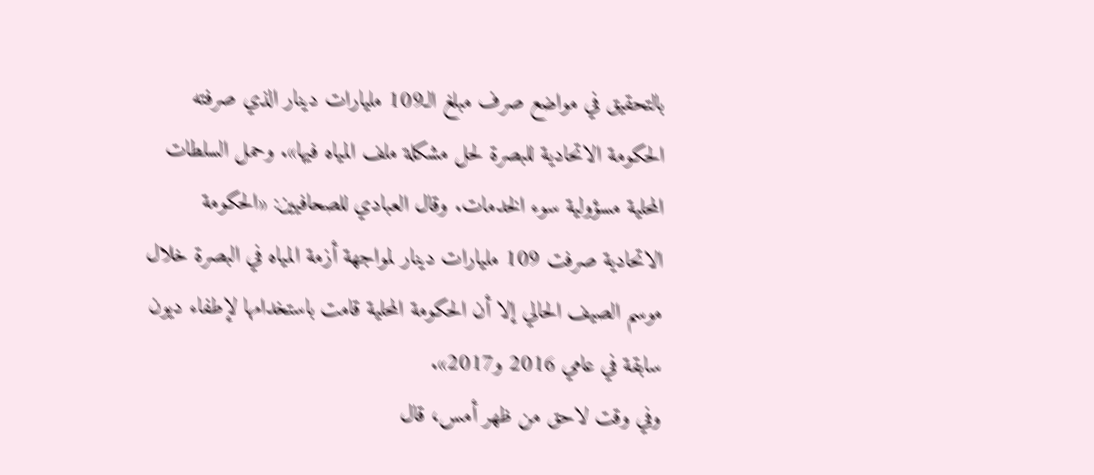بالتحقيق في مواضع صرف مبلغ الـ109 مليارات دينار الذي صرفته الحكومة الاتحادية للبصرة لحل مشكلة ملف المياه فيها». وحمل السلطات المحلية مسؤولية سوء الخدمات. وقال العبادي للصحافيين: «الحكومة الاتحادية صرفت 109 مليارات دينار لمواجهة أزمة المياه في البصرة خلال موسم الصيف الحالي إلا أن الحكومة المحلية قامت باستخدامها لإطفاء ديون سابقة في عامي 2016 و2017».
وفي وقت لاحق من ظهر أمس، قال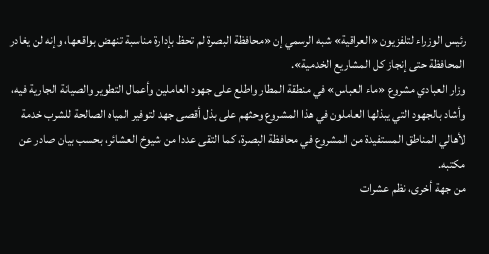رئيس الوزراء لتلفزيون «العراقية» شبه الرسمي إن «محافظة البصرة لم تحظ بإدارة مناسبة تنهض بواقعها، وإنه لن يغادر المحافظة حتى إنجاز كل المشاريع الخدمية».
وزار العبادي مشروع «ماء العباس» في منطقة المطار واطلع على جهود العاملين وأعمال التطوير والصيانة الجارية فيه، وأشاد بالجهود التي يبذلها العاملون في هذا المشروع وحثهم على بذل أقصى جهد لتوفير المياه الصالحة للشرب خدمة لأهالي المناطق المستفيدة من المشروع في محافظة البصرة، كما التقى عددا من شيوخ العشائر، بحسب بيان صادر عن مكتبه.
من جهة أخرى، نظم عشرات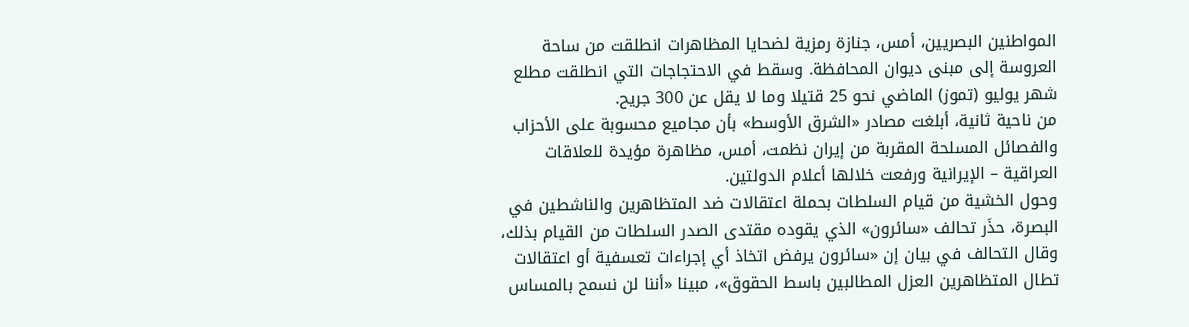المواطنين البصريين، أمس، جنازة رمزية لضحايا المظاهرات انطلقت من ساحة العروسة إلى مبنى ديوان المحافظة. وسقط في الاحتجاجات التي انطلقت مطلع شهر يوليو (تموز) الماضي نحو 25 قتيلا وما لا يقل عن 300 جريح.
من ناحية ثانية، أبلغت مصادر «الشرق الأوسط» بأن مجاميع محسوبة على الأحزاب والفصائل المسلحة المقربة من إيران نظمت، أمس، مظاهرة مؤيدة للعلاقات العراقية – الإيرانية ورفعت خلالها أعلام الدولتين.
وحول الخشية من قيام السلطات بحملة اعتقالات ضد المتظاهرين والناشطين في البصرة، حذَر تحالف «سائرون» الذي يقوده مقتدى الصدر السلطات من القيام بذلك، وقال التحالف في بيان إن «سائرون يرفض اتخاذ أي إجراءات تعسفية أو اعتقالات تطال المتظاهرين العزل المطالبين باسط الحقوق»، مبينا «أننا لن نسمح بالمساس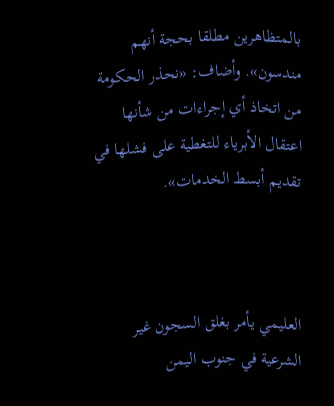بالمتظاهرين مطلقا بحجة أنهم مندسون». وأضاف: «نحذر الحكومة من اتخاذ أي إجراءات من شأنها اعتقال الأبرياء للتغطية على فشلها في تقديم أبسط الخدمات».



العليمي يأمر بغلق السجون غير الشرعية في جنوب اليمن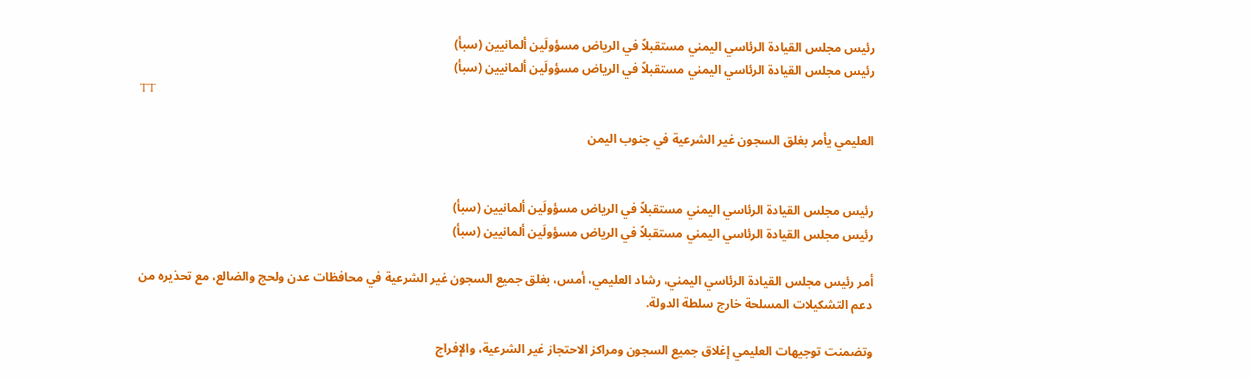رئيس مجلس القيادة الرئاسي اليمني مستقبلاً في الرياض مسؤولَين ألمانيين (سبأ)
رئيس مجلس القيادة الرئاسي اليمني مستقبلاً في الرياض مسؤولَين ألمانيين (سبأ)
TT

العليمي يأمر بغلق السجون غير الشرعية في جنوب اليمن


رئيس مجلس القيادة الرئاسي اليمني مستقبلاً في الرياض مسؤولَين ألمانيين (سبأ)
رئيس مجلس القيادة الرئاسي اليمني مستقبلاً في الرياض مسؤولَين ألمانيين (سبأ)

أمر رئيس مجلس القيادة الرئاسي اليمني، رشاد العليمي، أمس، بغلق جميع السجون غير الشرعية في محافظات عدن ولحج والضالع، مع تحذيره من دعم التشكيلات المسلحة خارج سلطة الدولة.

وتضمنت توجيهات العليمي إغلاق جميع السجون ومراكز الاحتجاز غير الشرعية، والإفراج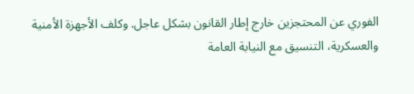الفوري عن المحتجزين خارج إطار القانون بشكل عاجل. وكلف الأجهزة الأمنية والعسكرية، التنسيق مع النيابة العامة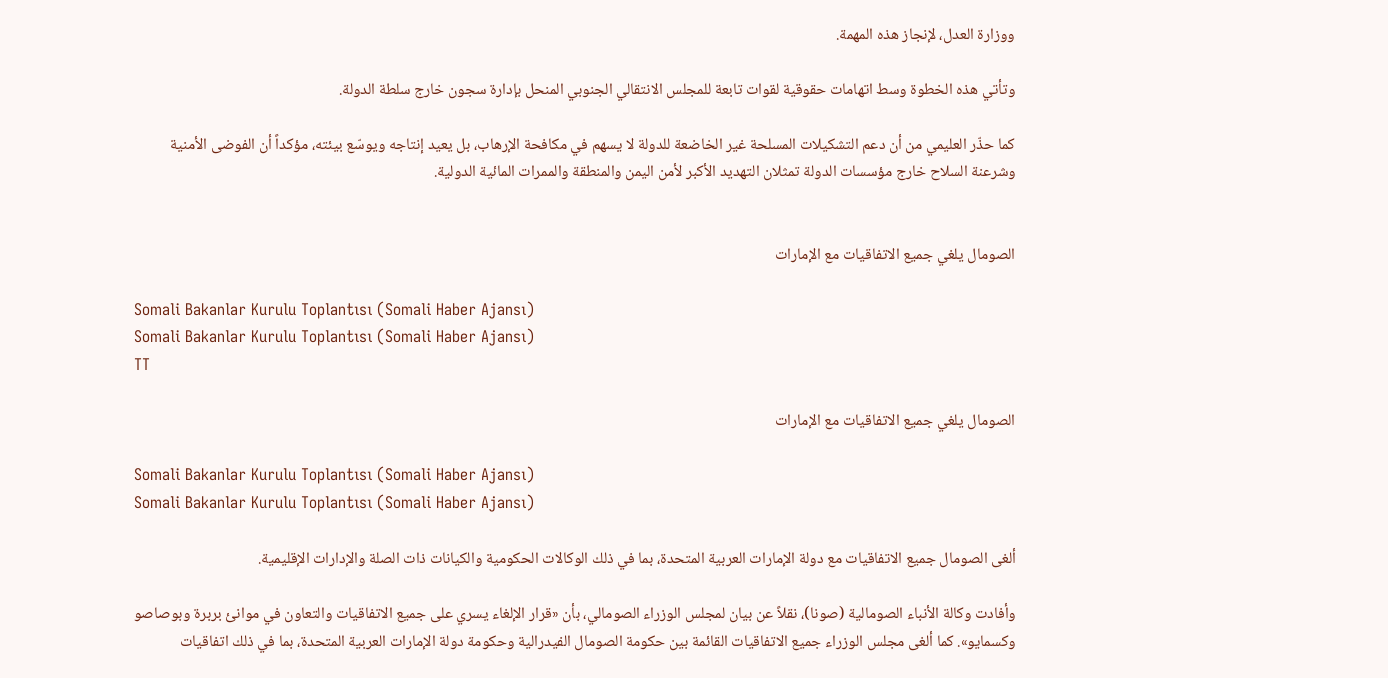ووزارة العدل، لإنجاز هذه المهمة.

وتأتي هذه الخطوة وسط اتهامات حقوقية لقوات تابعة للمجلس الانتقالي الجنوبي المنحل بإدارة سجون خارج سلطة الدولة.

كما حذّر العليمي من أن دعم التشكيلات المسلحة غير الخاضعة للدولة لا يسهم في مكافحة الإرهاب، بل يعيد إنتاجه ويوسّع بيئته، مؤكداً أن الفوضى الأمنية وشرعنة السلاح خارج مؤسسات الدولة تمثلان التهديد الأكبر لأمن اليمن والمنطقة والممرات المائية الدولية.


الصومال يلغي جميع الاتفاقيات مع الإمارات

Somali Bakanlar Kurulu Toplantısı (Somali Haber Ajansı)
Somali Bakanlar Kurulu Toplantısı (Somali Haber Ajansı)
TT

الصومال يلغي جميع الاتفاقيات مع الإمارات

Somali Bakanlar Kurulu Toplantısı (Somali Haber Ajansı)
Somali Bakanlar Kurulu Toplantısı (Somali Haber Ajansı)

ألغى الصومال جميع الاتفاقيات مع دولة الإمارات العربية المتحدة، بما في ذلك الوكالات الحكومية والكيانات ذات الصلة والإدارات الإقليمية.

وأفادت وكالة الأنباء الصومالية (صونا)، نقلاً عن بيان لمجلس الوزراء الصومالي، بأن «قرار الإلغاء يسري على جميع الاتفاقيات والتعاون في موانئ بربرة وبوصاصو وكسمايو». كما ألغى مجلس الوزراء جميع الاتفاقيات القائمة بين حكومة الصومال الفيدرالية وحكومة دولة الإمارات العربية المتحدة، بما في ذلك اتفاقيات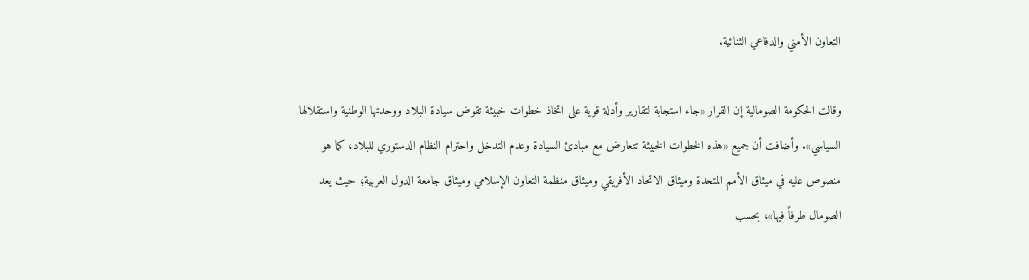التعاون الأمني والدفاعي الثنائية.

وقالت الحكومة الصومالية إن القرار «جاء استجابة لتقارير وأدلة قوية على اتخاذ خطوات خبيثة تقوض سيادة البلاد ووحدتها الوطنية واستقلالها السياسي». وأضافت أن جميع «هذه الخطوات الخبيثة تتعارض مع مبادئ السيادة وعدم التدخل واحترام النظام الدستوري للبلاد، كما هو منصوص عليه في ميثاق الأمم المتحدة وميثاق الاتحاد الأفريقي وميثاق منظمة التعاون الإسلامي وميثاق جامعة الدول العربية؛ حيث يعد الصومال طرفاً فيها»، بحسب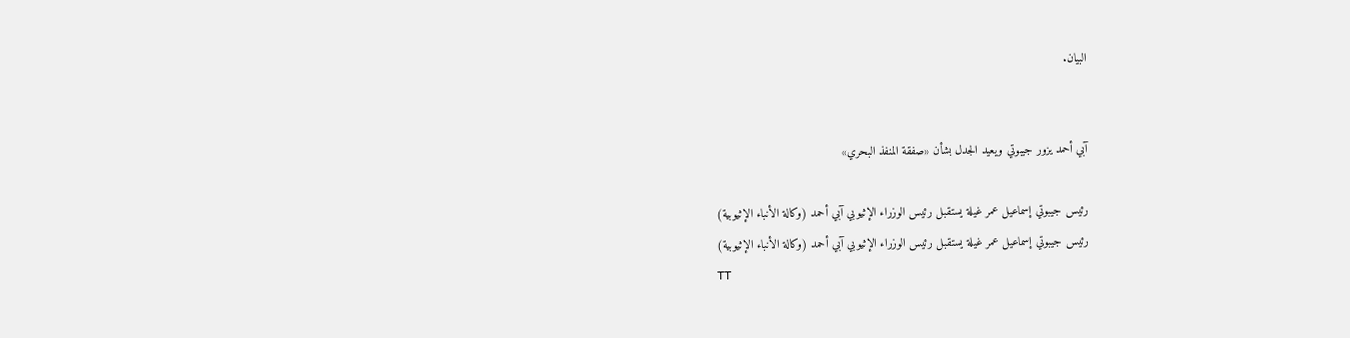البيان.


آبي أحمد يزور جيبوتي ويعيد الجدل بشأن «صفقة المنفذ البحري»

رئيس جيبوتي إسماعيل عمر غيلة يستقبل رئيس الوزراء الإثيوبي آبي أحمد (وكالة الأنباء الإثيوبية)
رئيس جيبوتي إسماعيل عمر غيلة يستقبل رئيس الوزراء الإثيوبي آبي أحمد (وكالة الأنباء الإثيوبية)
TT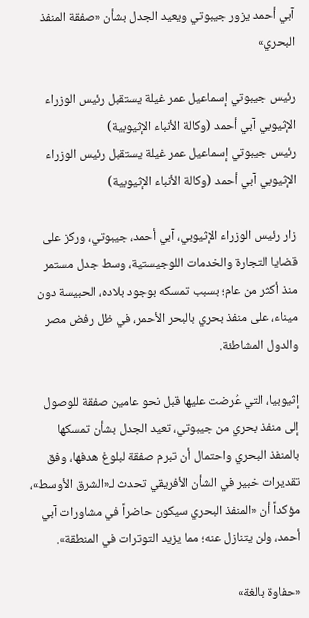آبي أحمد يزور جيبوتي ويعيد الجدل بشأن «صفقة المنفذ البحري»

رئيس جيبوتي إسماعيل عمر غيلة يستقبل رئيس الوزراء الإثيوبي آبي أحمد (وكالة الأنباء الإثيوبية)
رئيس جيبوتي إسماعيل عمر غيلة يستقبل رئيس الوزراء الإثيوبي آبي أحمد (وكالة الأنباء الإثيوبية)

زار رئيس الوزراء الإثيوبي، آبي أحمد، جيبوتي، وركز على قضايا التجارة والخدمات اللوجيستية، وسط جدل مستمر منذ أكثر من عام؛ بسبب تمسكه بوجود بلاده، الحبيسة دون ميناء، على منفذ بحري بالبحر الأحمر، في ظل رفض مصر والدول المشاطئة.

إثيوبيا، التي عُرضت عليها قبل نحو عامين صفقة للوصول إلى منفذ بحري من جيبوتي، تعيد الجدل بشأن تمسكها بالمنفذ البحري واحتمال أن تبرم صفقة لبلوغ هدفها، وفق تقديرات خبير في الشأن الأفريقي تحدث لـ«الشرق الأوسط»، مؤكداً أن «المنفذ البحري سيكون حاضراً في مشاورات آبي أحمد، ولن يتنازل عنه؛ مما يزيد التوترات في المنطقة».

«حفاوة بالغة»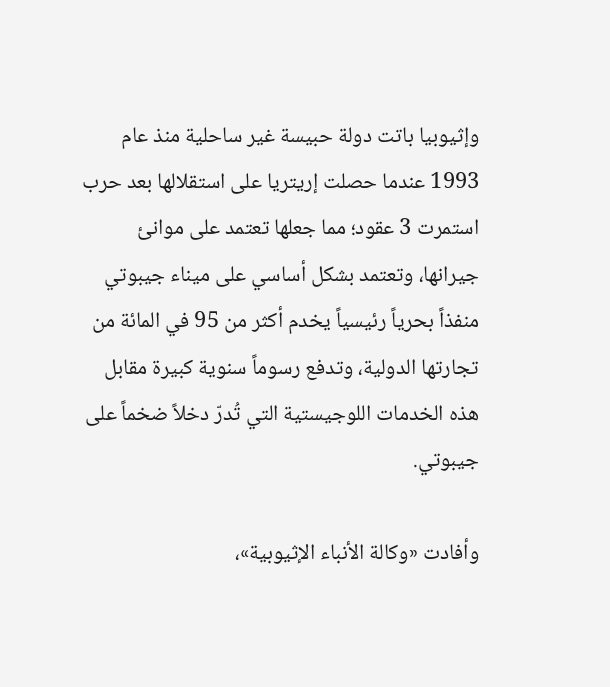وإثيوبيا باتت دولة حبيسة غير ساحلية منذ عام 1993 عندما حصلت إريتريا على استقلالها بعد حرب استمرت 3 عقود؛ مما جعلها تعتمد على موانئ جيرانها، وتعتمد بشكل أساسي على ميناء جيبوتي منفذاً بحرياً رئيسياً يخدم أكثر من 95 في المائة من تجارتها الدولية، وتدفع رسوماً سنوية كبيرة مقابل هذه الخدمات اللوجيستية التي تُدرّ دخلاً ضخماً على جيبوتي.

وأفادت «وكالة الأنباء الإثيوبية»،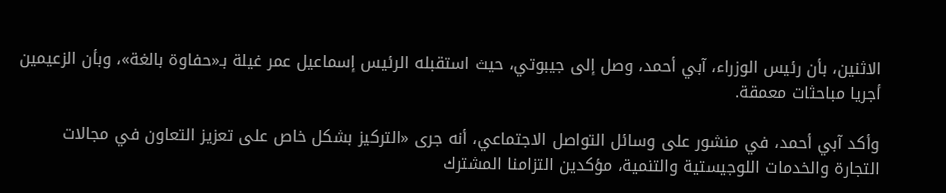الاثنين، بأن رئيس الوزراء، آبي أحمد، وصل إلى جيبوتي، حيث استقبله الرئيس إسماعيل عمر غيلة بـ«حفاوة بالغة»، وبأن الزعيمين أجريا مباحثات معمقة.

وأكد آبي أحمد، في منشور على وسائل التواصل الاجتماعي، أنه جرى «التركيز بشكل خاص على تعزيز التعاون في مجالات التجارة والخدمات اللوجيستية والتنمية، مؤكدين التزامنا المشترك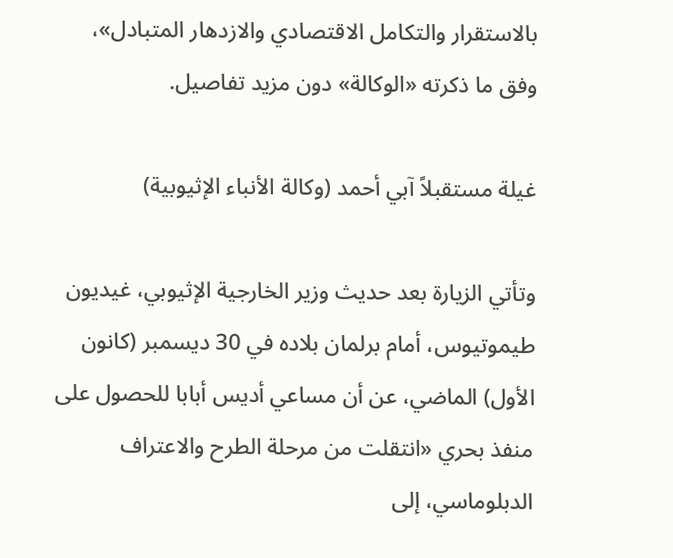بالاستقرار والتكامل الاقتصادي والازدهار المتبادل»، وفق ما ذكرته «الوكالة» دون مزيد تفاصيل.

غيلة مستقبلاً آبي أحمد (وكالة الأنباء الإثيوبية)

وتأتي الزيارة بعد حديث وزير الخارجية الإثيوبي، غيديون طيموتيوس، أمام برلمان بلاده في 30 ديسمبر (كانون الأول) الماضي، عن أن مساعي أديس أبابا للحصول على منفذ بحري «انتقلت من مرحلة الطرح والاعتراف الدبلوماسي، إلى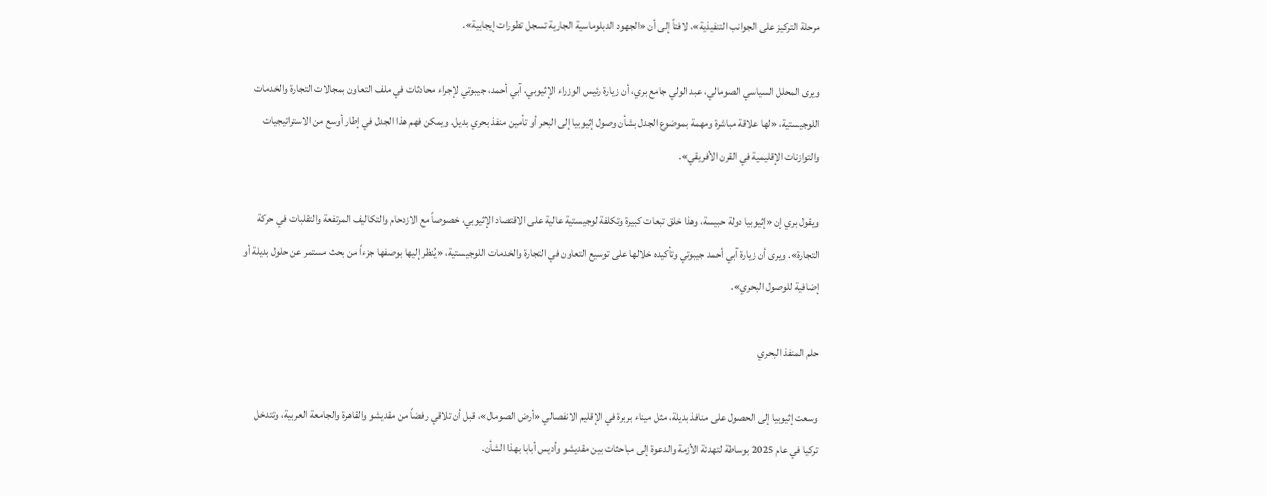مرحلة التركيز على الجوانب التنفيذية»، لافتاً إلى أن «الجهود الدبلوماسية الجارية تسجل تطورات إيجابية».

ويرى المحلل السياسي الصومالي، عبد الولي جامع بري، أن زيارة رئيس الوزراء الإثيوبي، آبي أحمد، جيبوتي لإجراء محادثات في ملف التعاون بمجالات التجارة والخدمات اللوجيستية، «لها علاقة مباشرة ومهمة بموضوع الجدل بشأن وصول إثيوبيا إلى البحر أو تأمين منفذ بحري بديل. ويمكن فهم هذا الجدل في إطار أوسع من الاستراتيجيات والتوازنات الإقليمية في القرن الأفريقي».

ويقول بري إن «إثيوبيا دولة حبيسة، وهذا خلق تبعات كبيرة وتكلفة لوجيستية عالية على الاقتصاد الإثيوبي، خصوصاً مع الازدحام والتكاليف المرتفعة والتقلبات في حركة التجارة». ويرى أن زيارة آبي أحمد جيبوتي وتأكيده خلالها على توسيع التعاون في التجارة والخدمات اللوجيستية، «يُنظر إليها بوصفها جزءاً من بحث مستمر عن حلول بديلة أو إضافية للوصول البحري».

حلم المنفذ البحري

وسعت إثيوبيا إلى الحصول على منافذ بديلة، مثل ميناء بربرة في الإقليم الانفصالي «أرض الصومال»، قبل أن تلاقي رفضاً من مقديشو والقاهرة والجامعة العربية، وتتدخل تركيا في عام 2025 بوساطة لتهدئة الأزمة والدعوة إلى مباحثات بين مقديشو وأديس أبابا بهذا الشأن.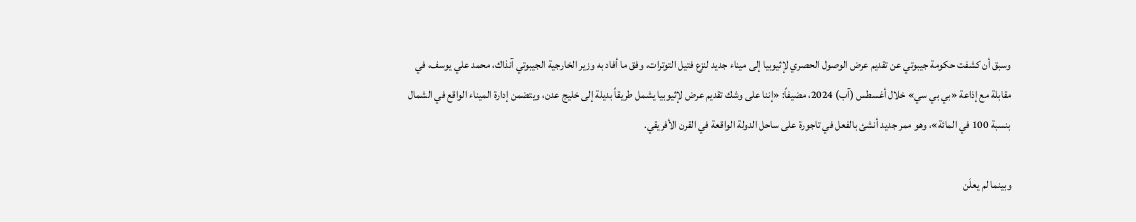وسبق أن كشفت حكومة جيبوتي عن تقديم عرض الوصول الحصري لإثيوبيا إلى ميناء جديد لنزع فتيل التوترات، وفق ما أفاد به وزير الخارجية الجيبوتي آنذاك، محمد علي يوسف، في مقابلة مع إذاعة «بي بي سي» خلال أغسطس (آب) 2024، مضيفاً: «إننا على وشك تقديم عرض لإثيوبيا يشمل طريقاً بديلة إلى خليج عدن، ويتضمن إدارة الميناء الواقع في الشمال بنسبة 100 في المائة»، وهو ممر جديد أنشئ بالفعل في تاجورة على ساحل الدولة الواقعة في القرن الأفريقي.

وبينما لم يعلَن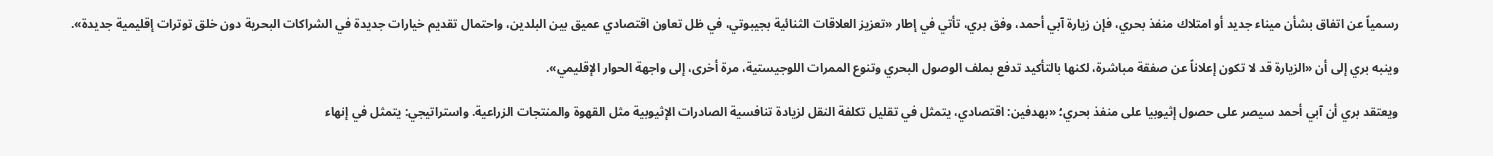رسمياً عن اتفاق بشأن ميناء جديد أو امتلاك منفذ بحري، فإن زيارة آبي أحمد، وفق بري، تأتي في إطار «تعزيز العلاقات الثنائية بجيبوتي، في ظل تعاون اقتصادي عميق بين البلدين، واحتمال تقديم خيارات جديدة في الشراكات البحرية دون خلق توترات إقليمية جديدة».

وينبه بري إلى أن «الزيارة قد لا تكون إعلاناً عن صفقة مباشرة، لكنها بالتأكيد تدفع بملف الوصول البحري وتنوع الممرات اللوجيستية، مرة أخرى، إلى واجهة الحوار الإقليمي».

ويعتقد بري أن آبي أحمد سيصر على حصول إثيوبيا على منفذ بحري؛ «بهدفين: اقتصادي، يتمثل في تقليل تكلفة النقل لزيادة تنافسية الصادرات الإثيوبية مثل القهوة والمنتجات الزراعية. واستراتيجي: يتمثل في إنهاء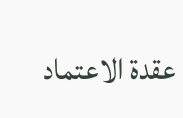عقدة الاعتماد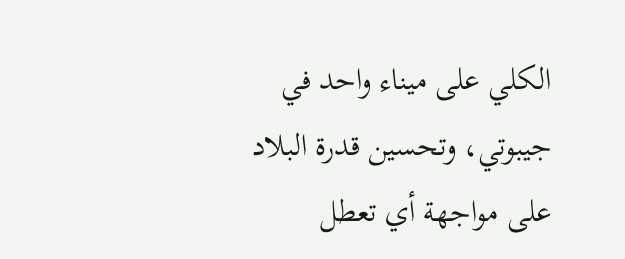الكلي على ميناء واحد في جيبوتي، وتحسين قدرة البلاد على مواجهة أي تعطل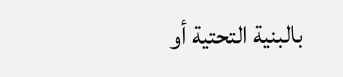بالبنية التحتية أو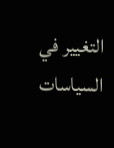التغيير في السياسات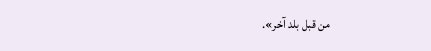من قبل بلد آخر».